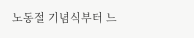노동절 기념식부터 느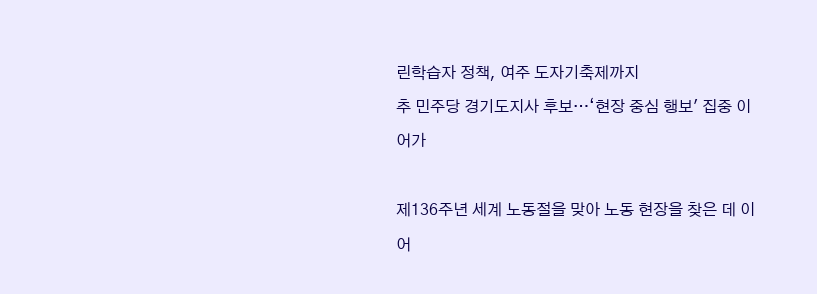린학습자 정책, 여주 도자기축제까지
추 민주당 경기도지사 후보…‘현장 중심 행보' 집중 이어가

제136주년 세계 노동절을 맞아 노동 현장을 찾은 데 이어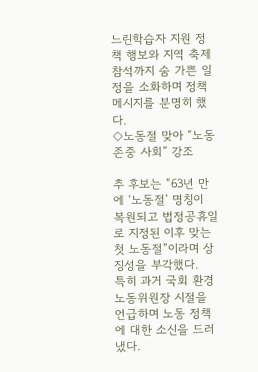느린학습자 지원 정책 행보와 지역 축제 참석까지 숨 가쁜 일정을 소화하며 정책 메시지를 분명히 했다.
◇노동절 맞아 “노동 존중 사회” 강조

추 후보는 “63년 만에 ‘노동절’ 명칭이 복원되고 법정공휴일로 지정된 이후 맞는 첫 노동절”이라며 상징성을 부각했다.
특히 과거 국회 환경노동위원장 시절을 언급하며 노동 정책에 대한 소신을 드러냈다.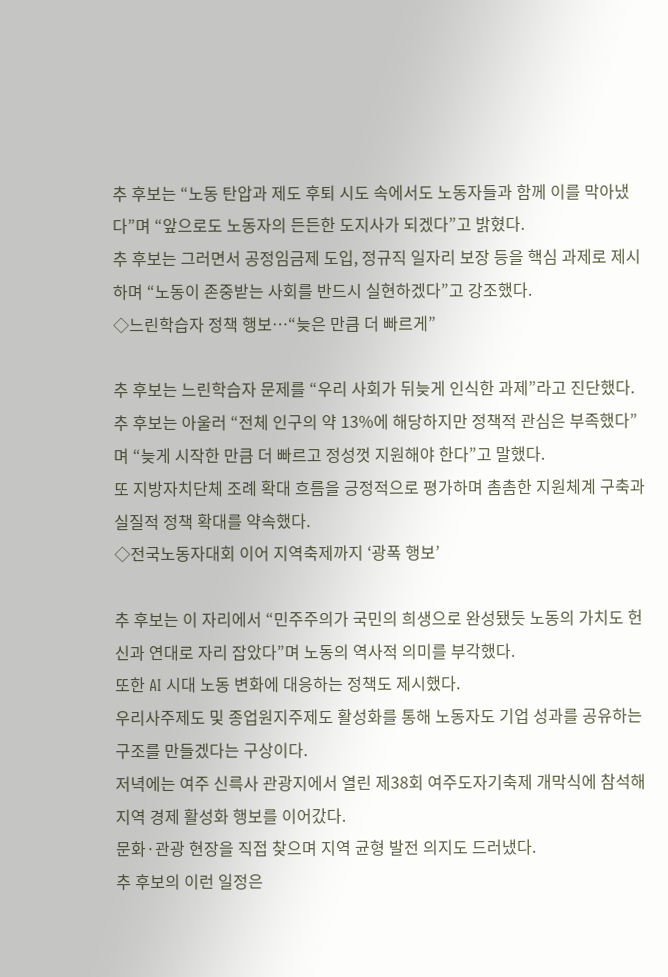추 후보는 “노동 탄압과 제도 후퇴 시도 속에서도 노동자들과 함께 이를 막아냈다”며 “앞으로도 노동자의 든든한 도지사가 되겠다”고 밝혔다.
추 후보는 그러면서 공정임금제 도입, 정규직 일자리 보장 등을 핵심 과제로 제시하며 “노동이 존중받는 사회를 반드시 실현하겠다”고 강조했다.
◇느린학습자 정책 행보…“늦은 만큼 더 빠르게”

추 후보는 느린학습자 문제를 “우리 사회가 뒤늦게 인식한 과제”라고 진단했다.
추 후보는 아울러 “전체 인구의 약 13%에 해당하지만 정책적 관심은 부족했다”며 “늦게 시작한 만큼 더 빠르고 정성껏 지원해야 한다”고 말했다.
또 지방자치단체 조례 확대 흐름을 긍정적으로 평가하며 촘촘한 지원체계 구축과 실질적 정책 확대를 약속했다.
◇전국노동자대회 이어 지역축제까지 ‘광폭 행보’

추 후보는 이 자리에서 “민주주의가 국민의 희생으로 완성됐듯 노동의 가치도 헌신과 연대로 자리 잡았다”며 노동의 역사적 의미를 부각했다.
또한 AI 시대 노동 변화에 대응하는 정책도 제시했다.
우리사주제도 및 종업원지주제도 활성화를 통해 노동자도 기업 성과를 공유하는 구조를 만들겠다는 구상이다.
저녁에는 여주 신륵사 관광지에서 열린 제38회 여주도자기축제 개막식에 참석해 지역 경제 활성화 행보를 이어갔다.
문화·관광 현장을 직접 찾으며 지역 균형 발전 의지도 드러냈다.
추 후보의 이런 일정은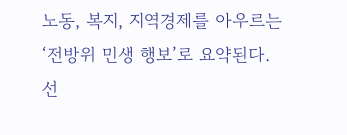노동, 복지, 지역경제를 아우르는 ‘전방위 민생 행보’로 요약된다.
선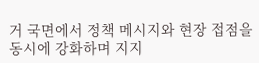거 국면에서 정책 메시지와 현장 접점을 동시에 강화하며 지지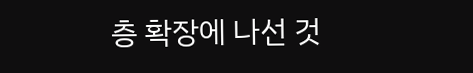층 확장에 나선 것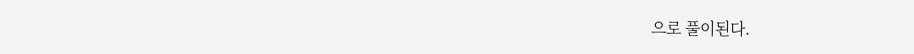으로 풀이된다.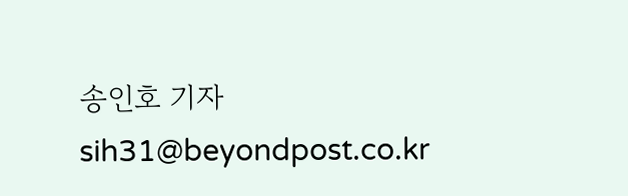송인호 기자 sih31@beyondpost.co.kr